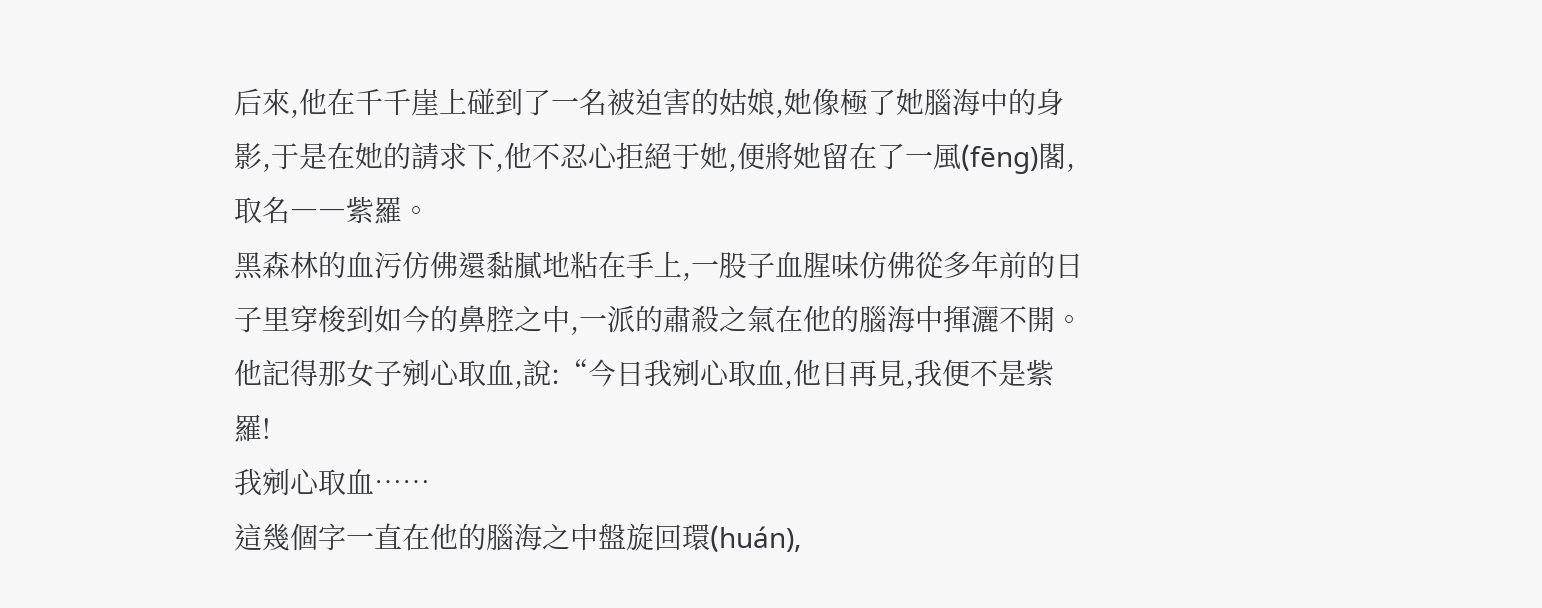后來,他在千千崖上碰到了一名被迫害的姑娘,她像極了她腦海中的身影,于是在她的請求下,他不忍心拒絕于她,便將她留在了一風(fēng)閣,取名――紫羅。
黑森林的血污仿佛還黏膩地粘在手上,一股子血腥味仿佛從多年前的日子里穿梭到如今的鼻腔之中,一派的肅殺之氣在他的腦海中揮灑不開。
他記得那女子剜心取血,說:“今日我剜心取血,他日再見,我便不是紫羅!
我剜心取血……
這幾個字一直在他的腦海之中盤旋回環(huán),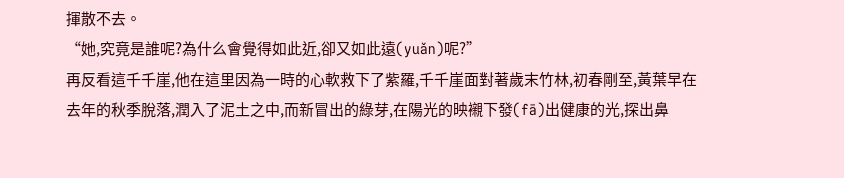揮散不去。
“她,究竟是誰呢?為什么會覺得如此近,卻又如此遠(yuǎn)呢?”
再反看這千千崖,他在這里因為一時的心軟救下了紫羅,千千崖面對著歲末竹林,初春剛至,黃葉早在去年的秋季脫落,潤入了泥土之中,而新冒出的綠芽,在陽光的映襯下發(fā)出健康的光,探出鼻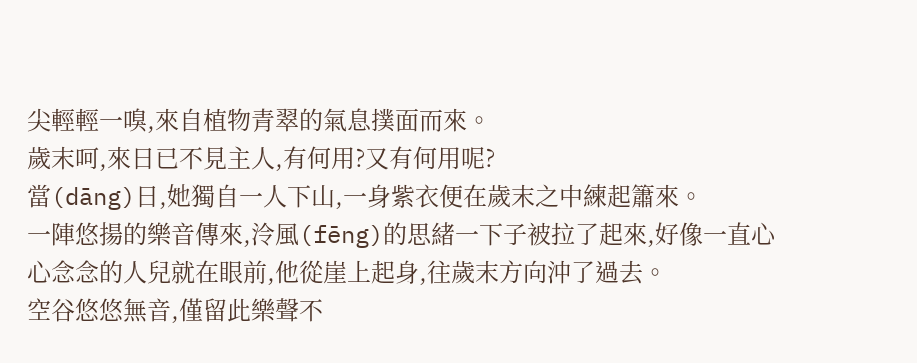尖輕輕一嗅,來自植物青翠的氣息撲面而來。
歲末呵,來日已不見主人,有何用?又有何用呢?
當(dāng)日,她獨自一人下山,一身紫衣便在歲末之中練起簫來。
一陣悠揚的樂音傳來,泠風(fēng)的思緒一下子被拉了起來,好像一直心心念念的人兒就在眼前,他從崖上起身,往歲末方向沖了過去。
空谷悠悠無音,僅留此樂聲不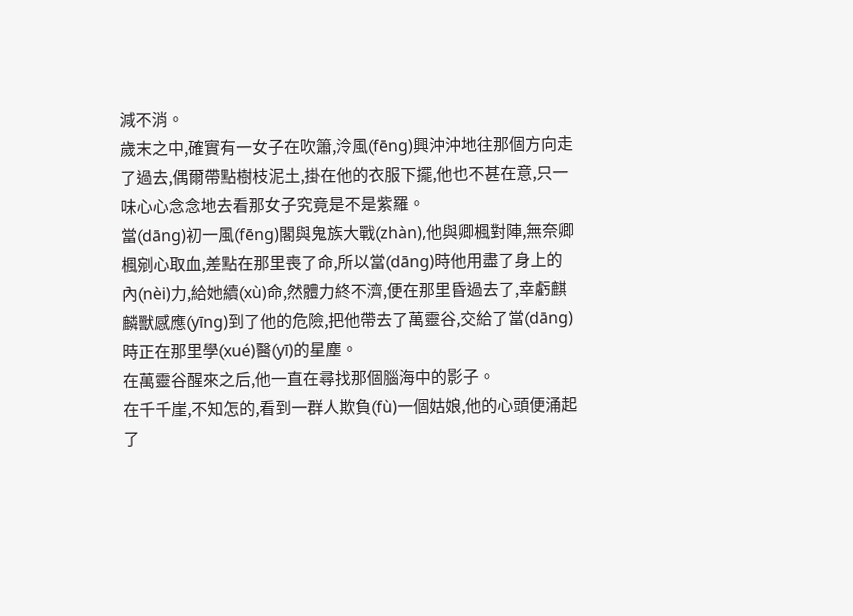減不消。
歲末之中,確實有一女子在吹簫,泠風(fēng)興沖沖地往那個方向走了過去,偶爾帶點樹枝泥土,掛在他的衣服下擺,他也不甚在意,只一味心心念念地去看那女子究竟是不是紫羅。
當(dāng)初一風(fēng)閣與鬼族大戰(zhàn),他與卿楓對陣,無奈卿楓剜心取血,差點在那里喪了命,所以當(dāng)時他用盡了身上的內(nèi)力,給她續(xù)命,然體力終不濟,便在那里昏過去了,幸虧麒麟獸感應(yīng)到了他的危險,把他帶去了萬靈谷,交給了當(dāng)時正在那里學(xué)醫(yī)的星塵。
在萬靈谷醒來之后,他一直在尋找那個腦海中的影子。
在千千崖,不知怎的,看到一群人欺負(fù)一個姑娘,他的心頭便涌起了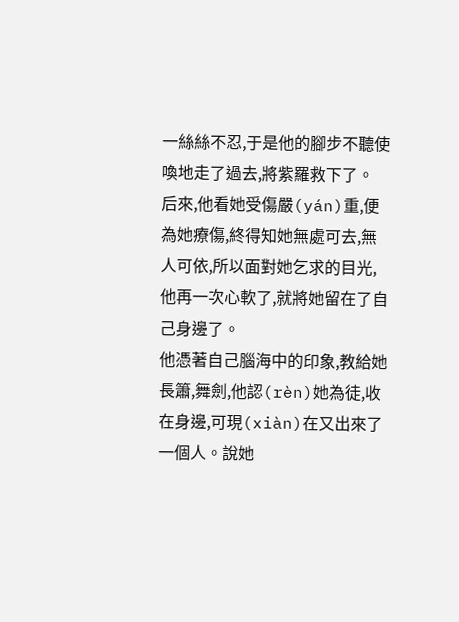一絲絲不忍,于是他的腳步不聽使喚地走了過去,將紫羅救下了。
后來,他看她受傷嚴(yán)重,便為她療傷,終得知她無處可去,無人可依,所以面對她乞求的目光,他再一次心軟了,就將她留在了自己身邊了。
他憑著自己腦海中的印象,教給她長簫,舞劍,他認(rèn)她為徒,收在身邊,可現(xiàn)在又出來了一個人。說她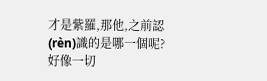才是紫羅,那他,之前認(rèn)識的是哪一個呢?
好像一切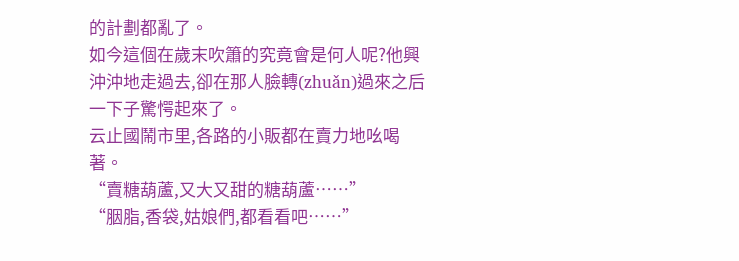的計劃都亂了。
如今這個在歲末吹簫的究竟會是何人呢?他興沖沖地走過去,卻在那人臉轉(zhuǎn)過來之后一下子驚愕起來了。
云止國鬧市里,各路的小販都在賣力地吆喝著。
“賣糖葫蘆,又大又甜的糖葫蘆……”
“胭脂,香袋,姑娘們,都看看吧……”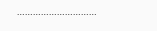…………………………